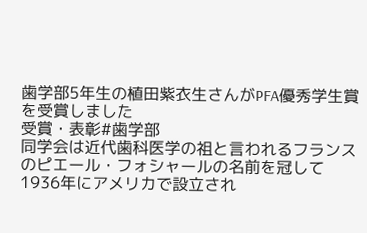歯学部5年生の植田紫衣生さんがPFA優秀学生賞を受賞しました
受賞・表彰#歯学部
同学会は近代歯科医学の祖と言われるフランスのピエール・フォシャールの名前を冠して1936年にアメリカで設立され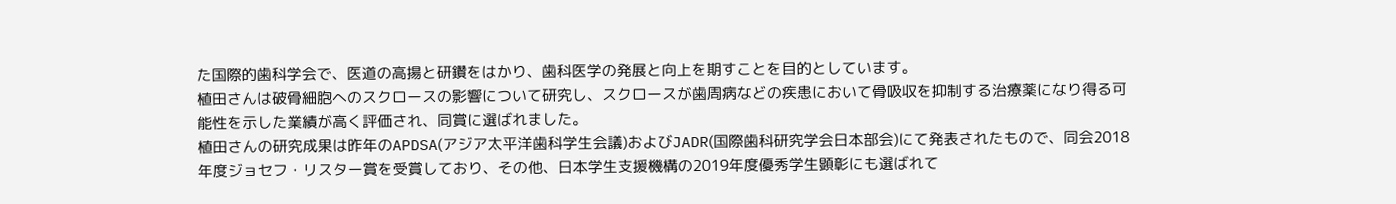た国際的歯科学会で、医道の高揚と研鑽をはかり、歯科医学の発展と向上を期すことを目的としています。
植田さんは破骨細胞へのスクロースの影響について研究し、スクロースが歯周病などの疾患において骨吸収を抑制する治療薬になり得る可能性を示した業績が高く評価され、同賞に選ばれました。
植田さんの研究成果は昨年のAPDSA(アジア太平洋歯科学生会議)およびJADR(国際歯科研究学会日本部会)にて発表されたもので、同会2018年度ジョセフ・リスター賞を受賞しており、その他、日本学生支援機構の2019年度優秀学生顕彰にも選ばれて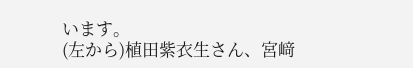います。
(左から)植田紫衣生さん、宮﨑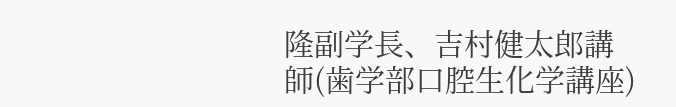隆副学長、吉村健太郎講師(歯学部口腔生化学講座)